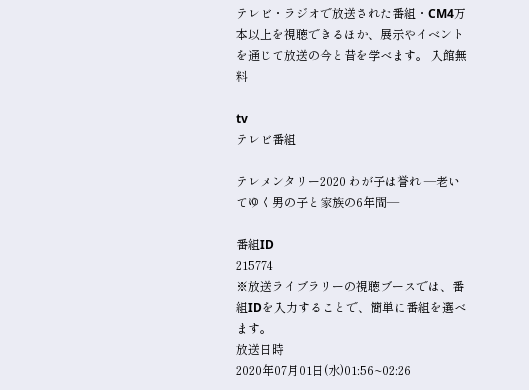テレビ・ラジオで放送された番組・CM4万本以上を視聴できるほか、展示やイベントを通じて放送の今と昔を学べます。 入館無料

tv
テレビ番組

テレメンタリー2020 わが子は誉れ ―老いてゆく男の子と家族の6年間―

番組ID
215774
※放送ライブラリーの視聴ブースでは、番組IDを入力することで、簡単に番組を選べます。
放送日時
2020年07月01日(水)01:56~02:26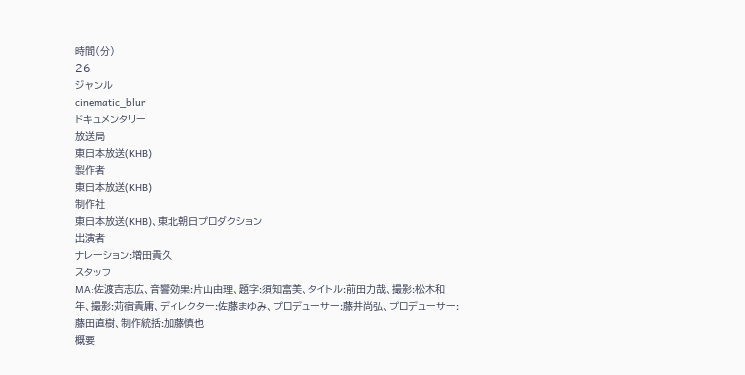時間(分)
26
ジャンル
cinematic_blur
ドキュメンタリー
放送局
東日本放送(KHB)
製作者
東日本放送(KHB)
制作社
東日本放送(KHB)、東北朝日プロダクション
出演者
ナレーション:増田貴久
スタッフ
MA:佐渡吉志広、音響効果:片山由理、題字:須知富美、タイトル:前田力哉、撮影:松木和年、撮影:苅宿貴庸、ディレクター:佐藤まゆみ、プロデューサー:藤井尚弘、プロデューサー:藤田直樹、制作統括:加藤慎也
概要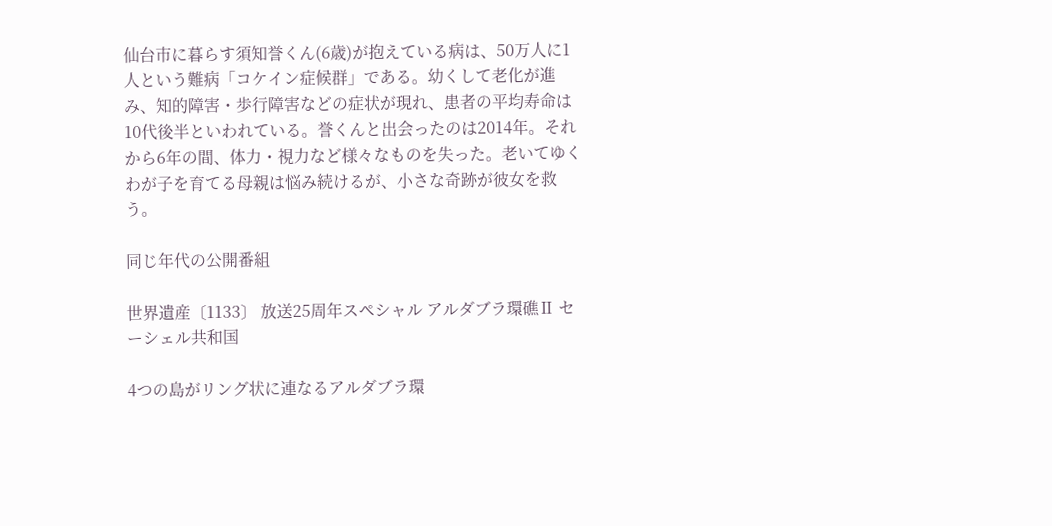仙台市に暮らす須知誉くん(6歳)が抱えている病は、50万人に1人という難病「コケイン症候群」である。幼くして老化が進み、知的障害・歩行障害などの症状が現れ、患者の平均寿命は10代後半といわれている。誉くんと出会ったのは2014年。それから6年の間、体力・視力など様々なものを失った。老いてゆくわが子を育てる母親は悩み続けるが、小さな奇跡が彼女を救う。

同じ年代の公開番組

世界遺産〔1133〕 放送25周年スペシャル アルダブラ環礁Ⅱ セーシェル共和国

4つの島がリング状に連なるアルダブラ環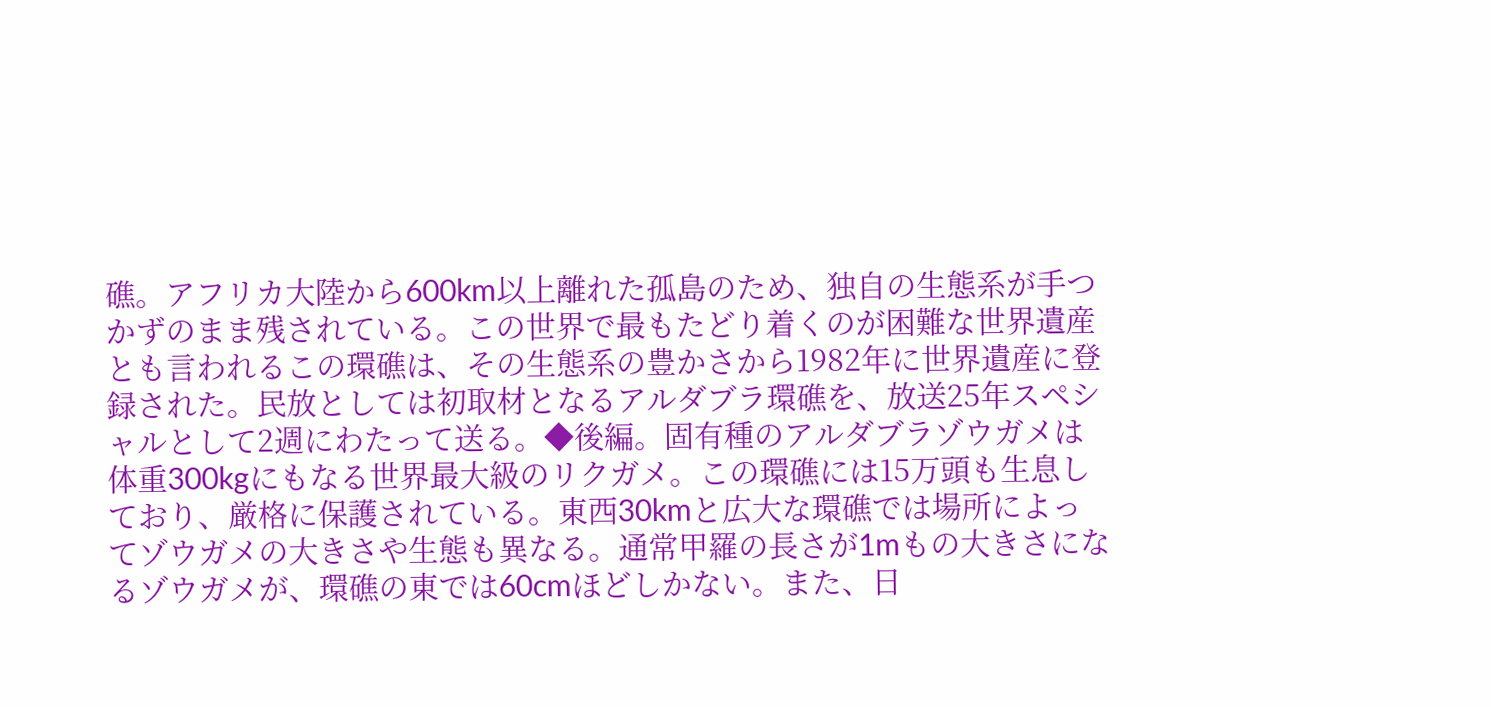礁。アフリカ大陸から600km以上離れた孤島のため、独自の生態系が手つかずのまま残されている。この世界で最もたどり着くのが困難な世界遺産とも言われるこの環礁は、その生態系の豊かさから1982年に世界遺産に登録された。民放としては初取材となるアルダブラ環礁を、放送25年スペシャルとして2週にわたって送る。◆後編。固有種のアルダブラゾウガメは体重300kgにもなる世界最大級のリクガメ。この環礁には15万頭も生息しており、厳格に保護されている。東西30kmと広大な環礁では場所によってゾウガメの大きさや生態も異なる。通常甲羅の長さが1mもの大きさになるゾウガメが、環礁の東では60cmほどしかない。また、日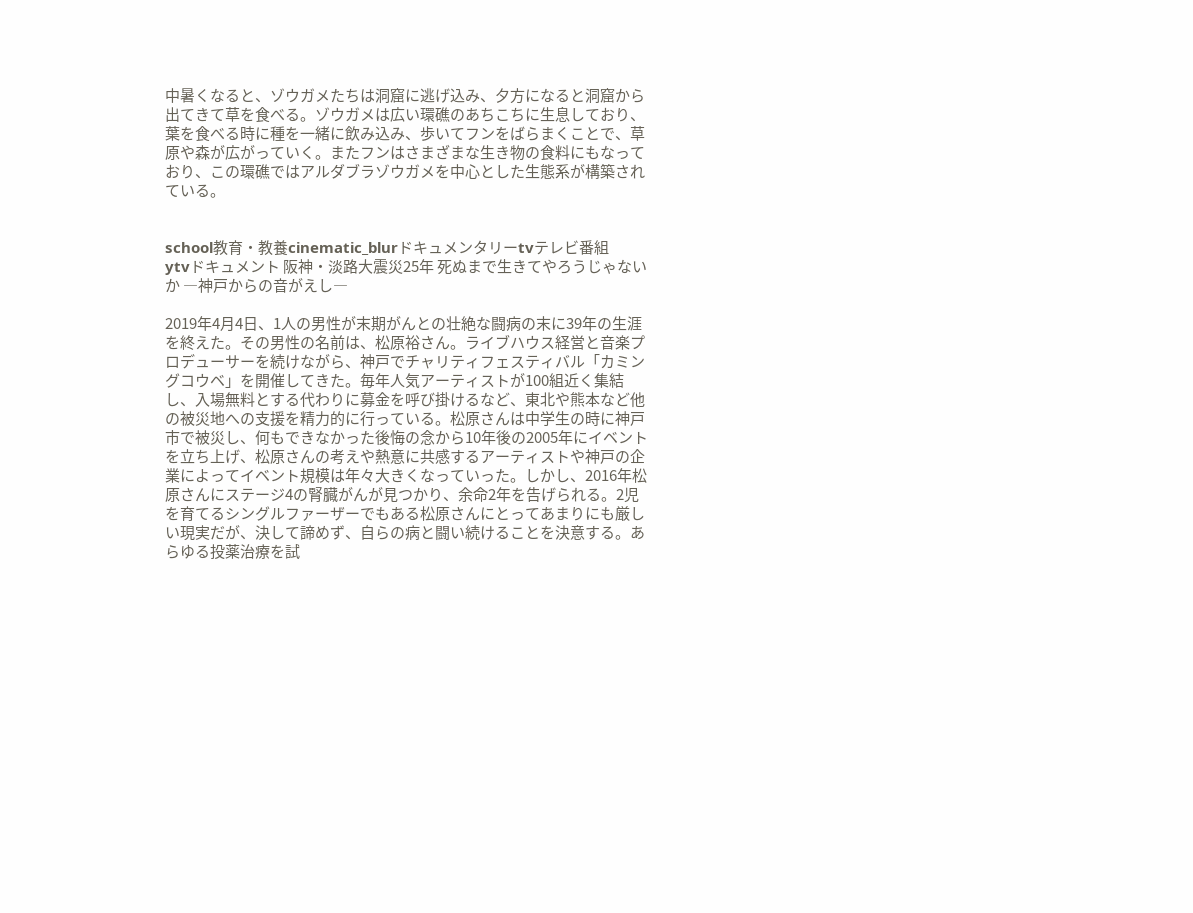中暑くなると、ゾウガメたちは洞窟に逃げ込み、夕方になると洞窟から出てきて草を食べる。ゾウガメは広い環礁のあちこちに生息しており、葉を食べる時に種を一緒に飲み込み、歩いてフンをばらまくことで、草原や森が広がっていく。またフンはさまざまな生き物の食料にもなっており、この環礁ではアルダブラゾウガメを中心とした生態系が構築されている。


school教育・教養cinematic_blurドキュメンタリーtvテレビ番組
ytvドキュメント 阪神・淡路大震災25年 死ぬまで生きてやろうじゃないか ―神戸からの音がえし―

2019年4月4日、1人の男性が末期がんとの壮絶な闘病の末に39年の生涯を終えた。その男性の名前は、松原裕さん。ライブハウス経営と音楽プロデューサーを続けながら、神戸でチャリティフェスティバル「カミングコウベ」を開催してきた。毎年人気アーティストが100組近く集結し、入場無料とする代わりに募金を呼び掛けるなど、東北や熊本など他の被災地への支援を精力的に行っている。松原さんは中学生の時に神戸市で被災し、何もできなかった後悔の念から10年後の2005年にイベントを立ち上げ、松原さんの考えや熱意に共感するアーティストや神戸の企業によってイベント規模は年々大きくなっていった。しかし、2016年松原さんにステージ4の腎臓がんが見つかり、余命2年を告げられる。2児を育てるシングルファーザーでもある松原さんにとってあまりにも厳しい現実だが、決して諦めず、自らの病と闘い続けることを決意する。あらゆる投薬治療を試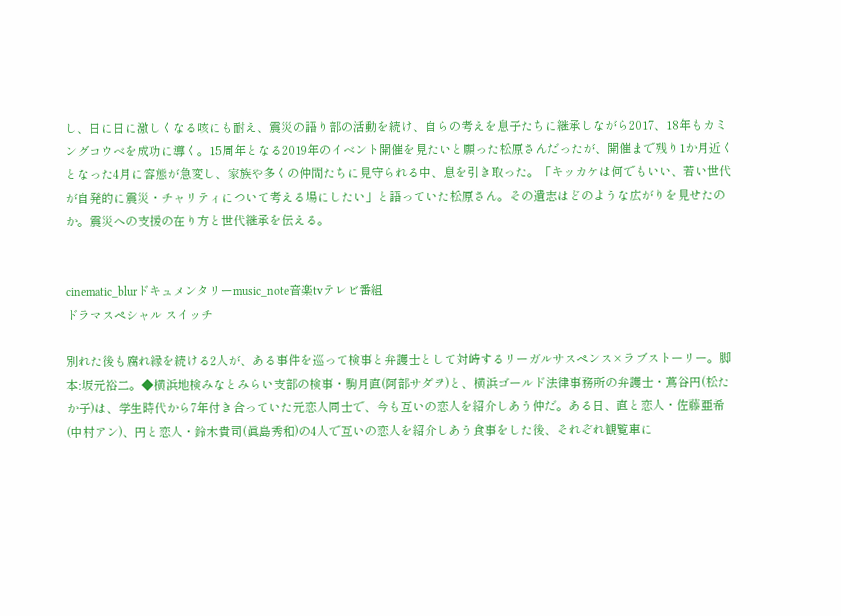し、日に日に激しくなる咳にも耐え、震災の語り部の活動を続け、自らの考えを息子たちに継承しながら2017、18年もカミングコウベを成功に導く。15周年となる2019年のイベント開催を見たいと願った松原さんだったが、開催まで残り1か月近くとなった4月に容態が急変し、家族や多くの仲間たちに見守られる中、息を引き取った。「キッカケは何でもいい、若い世代が自発的に震災・チャリティについて考える場にしたい」と語っていた松原さん。その遺志はどのような広がりを見せたのか。震災への支援の在り方と世代継承を伝える。


cinematic_blurドキュメンタリーmusic_note音楽tvテレビ番組
ドラマスペシャル スイッチ

別れた後も腐れ縁を続ける2人が、ある事件を巡って検事と弁護士として対峙するリーガルサスペンス×ラブストーリー。脚本:坂元裕二。◆横浜地検みなとみらい支部の検事・駒月直(阿部サダヲ)と、横浜ゴールド法律事務所の弁護士・蔦谷円(松たか子)は、学生時代から7年付き合っていた元恋人同士で、今も互いの恋人を紹介しあう仲だ。ある日、直と恋人・佐藤亜希(中村アン)、円と恋人・鈴木貴司(眞島秀和)の4人で互いの恋人を紹介しあう食事をした後、それぞれ観覧車に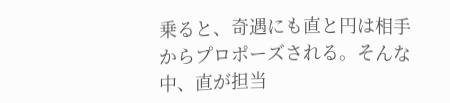乗ると、奇遇にも直と円は相手からプロポーズされる。そんな中、直が担当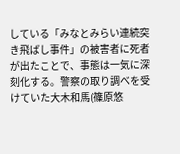している「みなとみらい連続突き飛ばし事件」の被害者に死者が出たことで、事態は一気に深刻化する。警察の取り調べを受けていた大木和馬(篠原悠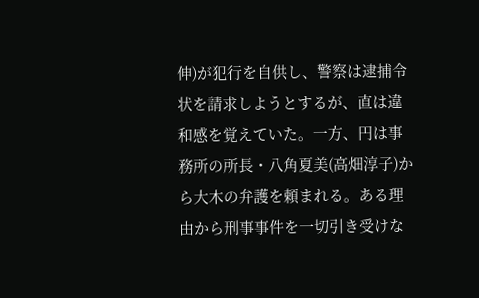伸)が犯行を自供し、警察は逮捕令状を請求しようとするが、直は違和感を覚えていた。一方、円は事務所の所長・八角夏美(高畑淳子)から大木の弁護を頼まれる。ある理由から刑事事件を一切引き受けな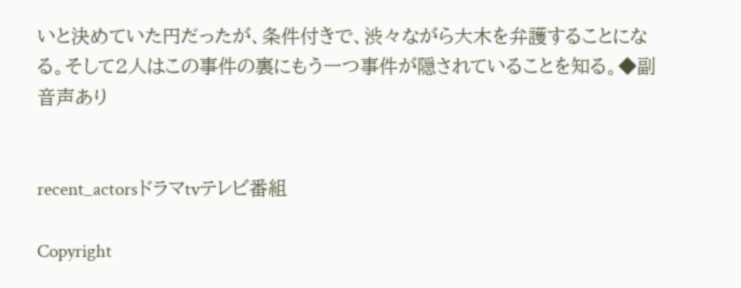いと決めていた円だったが、条件付きで、渋々ながら大木を弁護することになる。そして2人はこの事件の裏にもう一つ事件が隠されていることを知る。◆副音声あり


recent_actorsドラマtvテレビ番組

Copyright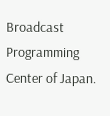Broadcast Programming Center of Japan.